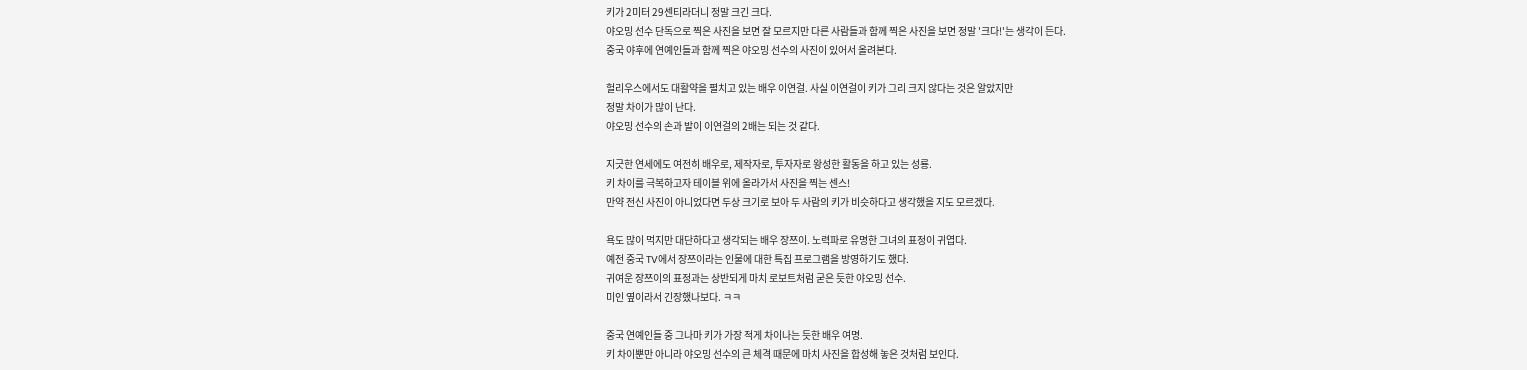키가 2미터 29센티라더니 정말 크긴 크다.
야오밍 선수 단독으로 찍은 사진을 보면 잘 모르지만 다른 사람들과 함께 찍은 사진을 보면 정말 '크다!'는 생각이 든다.
중국 야후에 연예인들과 함께 찍은 야오밍 선수의 사진이 있어서 올려본다.

헐리우스에서도 대활약을 펼치고 있는 배우 이연걸. 사실 이연걸이 키가 그리 크지 않다는 것은 알았지만
정말 차이가 많이 난다.
야오밍 선수의 손과 발이 이연걸의 2배는 되는 것 같다.

지긋한 연세에도 여전히 배우로, 제작자로, 투자자로 왕성한 활동을 하고 있는 성룡.
키 차이를 극복하고자 테이블 위에 올라가서 사진을 찍는 센스!
만약 전신 사진이 아니었다면 두상 크기로 보아 두 사람의 키가 비슷하다고 생각했을 지도 모르겠다.

욕도 많이 먹지만 대단하다고 생각되는 배우 장쯔이. 노력파로 유명한 그녀의 표정이 귀엽다.
예전 중국 TV에서 장쯔이라는 인물에 대한 특집 프로그램을 방영하기도 했다.
귀여운 장쯔이의 표정과는 상반되게 마치 로보트처럼 굳은 듯한 야오밍 선수.
미인 옆이라서 긴장했나보다. ㅋㅋ

중국 연예인들 중 그나마 키가 가장 적게 차이나는 듯한 배우 여명.
키 차이뿐만 아니라 야오밍 선수의 큰 체격 때문에 마치 사진을 합성해 놓은 것처럼 보인다.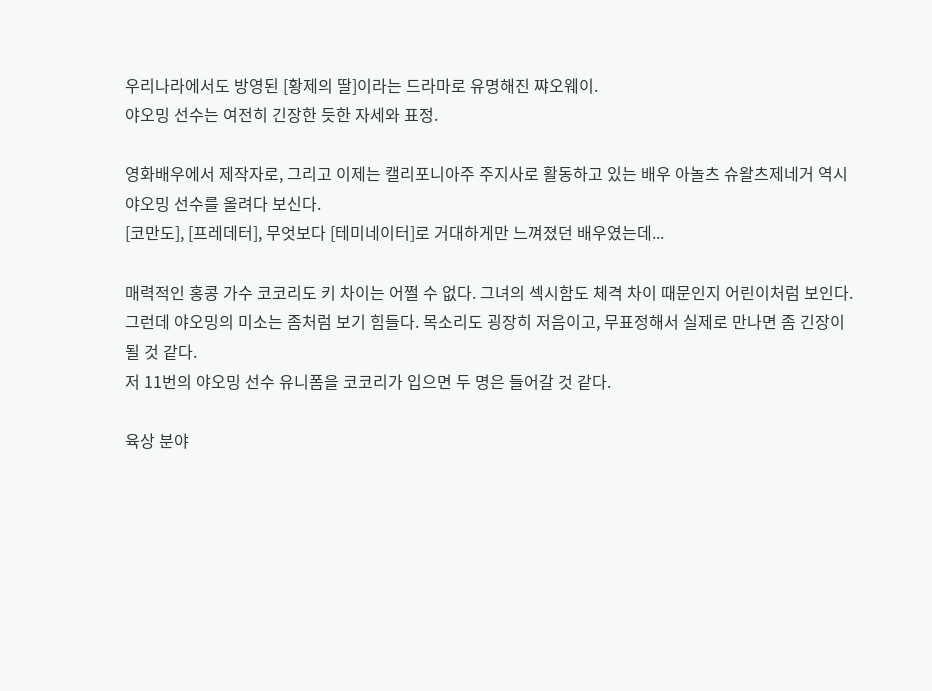우리나라에서도 방영된 [황제의 딸]이라는 드라마로 유명해진 쨔오웨이.
야오밍 선수는 여전히 긴장한 듯한 자세와 표정.

영화배우에서 제작자로, 그리고 이제는 캘리포니아주 주지사로 활동하고 있는 배우 아놀츠 슈왈츠제네거 역시
야오밍 선수를 올려다 보신다.
[코만도], [프레데터], 무엇보다 [테미네이터]로 거대하게만 느껴졌던 배우였는데...

매력적인 홍콩 가수 코코리도 키 차이는 어쩔 수 없다. 그녀의 섹시함도 체격 차이 때문인지 어린이처럼 보인다.
그런데 야오밍의 미소는 좀처럼 보기 힘들다. 목소리도 굉장히 저음이고, 무표정해서 실제로 만나면 좀 긴장이
될 것 같다.
저 11번의 야오밍 선수 유니폼을 코코리가 입으면 두 명은 들어갈 것 같다.

육상 분야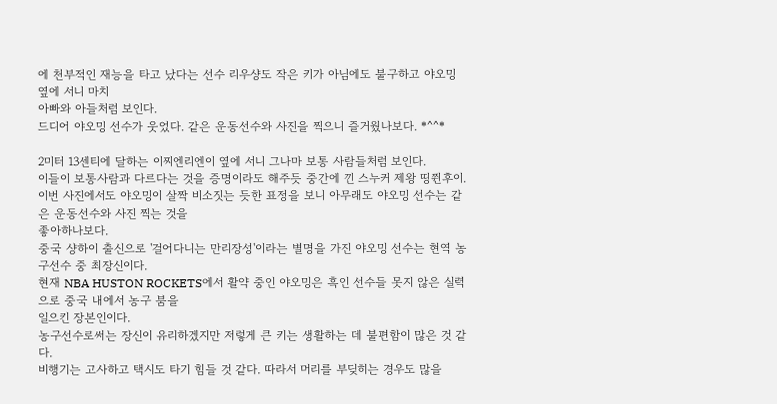에 천부적인 재능을 타고 났다는 선수 리우샹도 작은 키가 아님에도 불구하고 야오밍 옆에 서니 마치
아빠와 아들처럼 보인다.
드디어 야오밍 선수가 웃었다. 같은 운동선수와 사진을 찍으니 즐거웠나보다. *^^*

2미터 13센티에 달하는 이찌엔리엔이 옆에 서니 그나마 보통 사람들처럼 보인다.
이들이 보통사람과 다르다는 것을 증명이라도 해주듯 중간에 낀 스누커 제왕 띵쮠후이.
이번 사진에서도 야오밍이 살짝 비소짓는 듯한 표정을 보니 아무래도 야오밍 선수는 같은 운동선수와 사진 찍는 것을
좋아하나보다.
중국 샹하이 출신으로 '걸어다니는 만리장성'이라는 별명을 가진 야오밍 선수는 현역 농구선수 중 최장신이다.
현재 NBA HUSTON ROCKETS에서 활약 중인 야오밍은 흑인 선수들 못지 않은 실력으로 중국 내에서 농구 붐을
일으킨 장본인이다.
농구선수로써는 장신이 유리하겠지만 저렇게 큰 키는 생활하는 데 불편함이 많은 것 같다.
비행기는 고사하고 택시도 타기 힘들 것 같다. 따라서 머리를 부딪히는 경우도 많을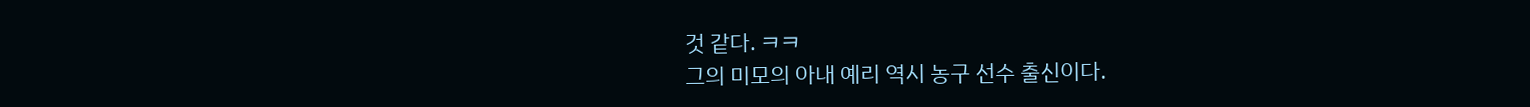것 같다. ㅋㅋ
그의 미모의 아내 예리 역시 농구 선수 출신이다.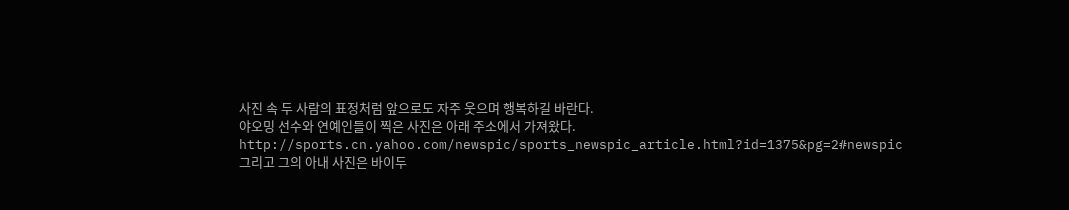사진 속 두 사람의 표정처럼 앞으로도 자주 웃으며 행복하길 바란다.
야오밍 선수와 연예인들이 찍은 사진은 아래 주소에서 가져왔다.
http://sports.cn.yahoo.com/newspic/sports_newspic_article.html?id=1375&pg=2#newspic
그리고 그의 아내 사진은 바이두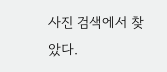사진 검색에서 찾았다.